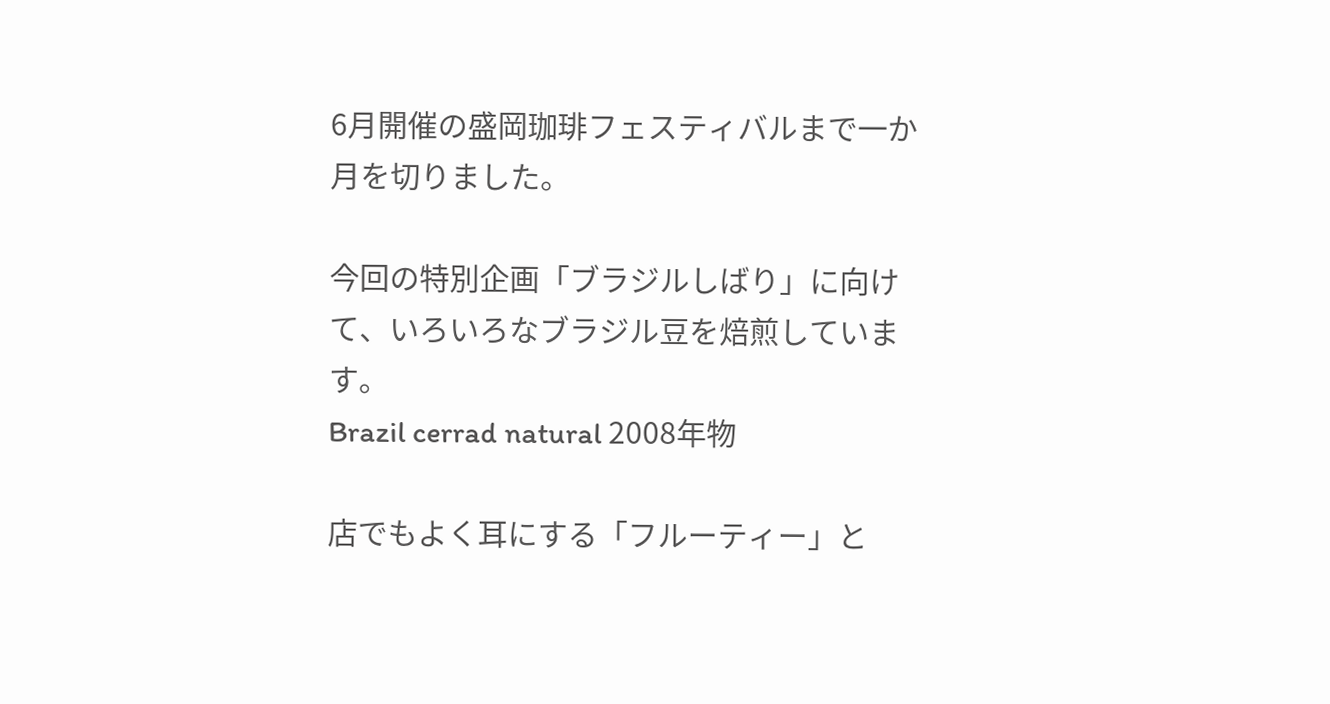6月開催の盛岡珈琲フェスティバルまで一か月を切りました。

今回の特別企画「ブラジルしばり」に向けて、いろいろなブラジル豆を焙煎しています。
Brazil cerrad natural 2008年物

店でもよく耳にする「フルーティー」と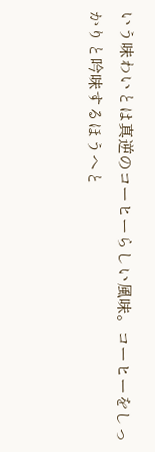いう味わいとは真逆のコーヒーらしい風味。コーヒーをしっかりと吟味するほうへと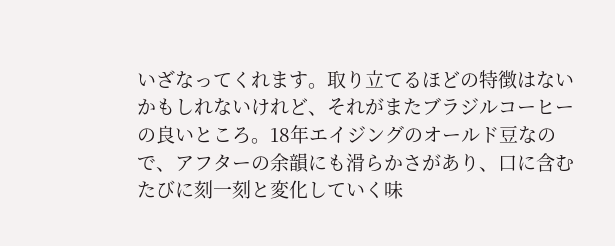いざなってくれます。取り立てるほどの特徴はないかもしれないけれど、それがまたブラジルコーヒーの良いところ。18年エイジングのオールド豆なので、アフターの余韻にも滑らかさがあり、口に含むたびに刻一刻と変化していく味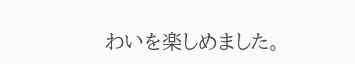わいを楽しめました。